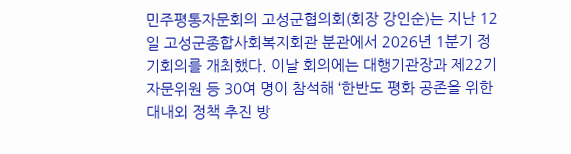민주평통자문회의 고성군협의회(회장 강인순)는 지난 12일 고성군종합사회복지회관 분관에서 2026년 1분기 정기회의를 개최했다. 이날 회의에는 대행기관장과 제22기 자문위원 등 30여 명이 참석해 ‘한반도 평화 공존을 위한 대내외 정책 추진 방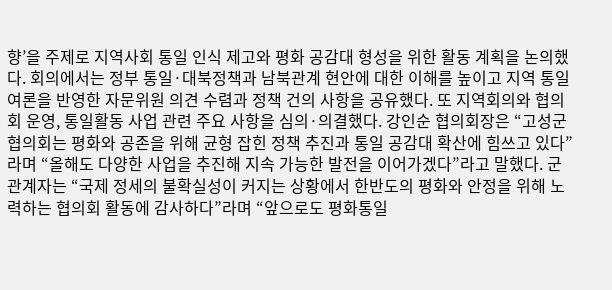향’을 주제로 지역사회 통일 인식 제고와 평화 공감대 형성을 위한 활동 계획을 논의했다. 회의에서는 정부 통일·대북정책과 남북관계 현안에 대한 이해를 높이고 지역 통일 여론을 반영한 자문위원 의견 수렴과 정책 건의 사항을 공유했다. 또 지역회의와 협의회 운영, 통일활동 사업 관련 주요 사항을 심의·의결했다. 강인순 협의회장은 “고성군협의회는 평화와 공존을 위해 균형 잡힌 정책 추진과 통일 공감대 확산에 힘쓰고 있다”라며 “올해도 다양한 사업을 추진해 지속 가능한 발전을 이어가겠다”라고 말했다. 군 관계자는 “국제 정세의 불확실성이 커지는 상황에서 한반도의 평화와 안정을 위해 노력하는 협의회 활동에 감사하다”라며 “앞으로도 평화통일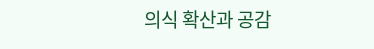의식 확산과 공감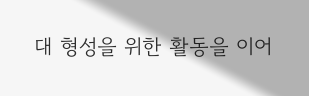대 형성을 위한 활동을 이어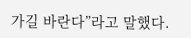가길 바란다”라고 말했다.